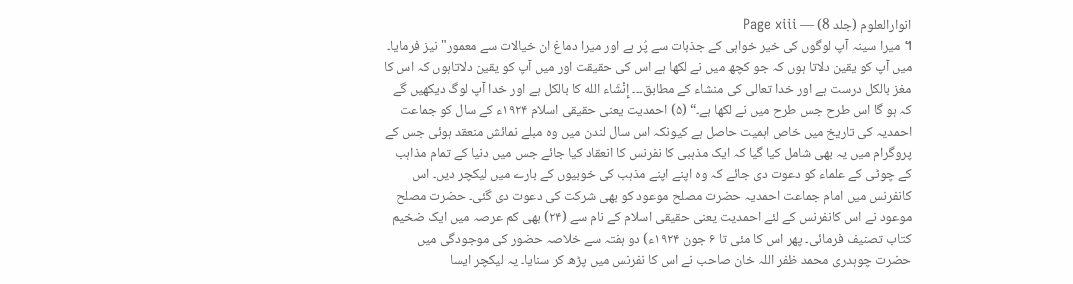انوارالعلوم (جلد 8) — Page xiii
។ میرا سینہ آپ لوگوں کی خیر خواہی کے جذبات سے پُر ہے اور میرا دماغ ان خیالات سے معمور" نیز فرمایا۔ میں آپ کو یقین دلاتا ہوں کہ جو کچھ میں نے لکھا ہے اس کی حقیقت اور میں آپ کو یقین دلاتاہوں کہ اس کا مغز بالکل درست ہے اور خدا تعالی کی منشاء کے مطابق۔۔۔ إِنْشَاء الله کا بالکل ہے اور خدا آپ لوگ دیکھیں گے کہ ہو گا اس طرح جس طرح میں نے لکھا ہے۔“ (۵) احمدیت یعنی حقیقی اسلام ۱۹۲۴ء کے سال کو جماعت احمدیہ کی تاریخ میں خاص اہمیت حاصل ہے کیونکہ اس سال لندن میں وہ مبلے نمائش منعقد ہوئی جس کے پروگرام میں یہ بھی شامل کیا گیا کہ ایک مذہبی کا نفرنس کا انعقاد کیا جائے جس میں دنیا کے تمام مذاہب کے چوٹی کے علماء کو دعوت دی جائے کہ وہ اپنے اپنے مذہب کی خوبیوں کے بارے میں لیکچر دیں۔ اس کانفرنس میں امام جماعت احمدیہ حضرت مصلح موعود کو بھی شرکت کی دعوت دی گئی۔ حضرت مصلح موعود نے اس کانفرنس کے لئے احمدیت یعنی حقیقی اسلام کے نام سے (۲۴) بھی کم عرصہ میں ایک ضخیم کتاب تصنیف فرمائی۔ پھر اس کا مئی تا ۶ جون ۱۹۲۴ء) دو ہفتہ سے خلاصہ حضور کی موجودگی میں حضرت چوہدری محمد ظفر اللہ خان صاحب نے اس کا نفرنس میں پڑھ کر سنایا۔ یہ لیکچر ایسا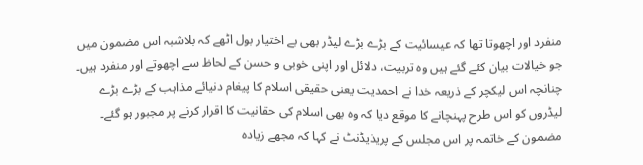منفرد اور اچھوتا تھا کہ عیسائیت کے بڑے بڑے لیڈر بھی بے اختیار بول اٹھے کہ بلاشبہ اس مضمون میں جو خیالات بیان کئے گئے ہیں وہ تربیت، دلائل اور اپنی خوبی و حسن کے لحاظ سے اچھوتے اور منفرد ہیں۔ چنانچہ اس لیکچر کے ذریعہ خدا نے احمدیت یعنی حقیقی اسلام کا پیغام دنیائے مذاہب کے بڑے بڑے لیڈروں کو اس طرح پہنچانے کا موقع دیا کہ وہ بھی اسلام کی حقانیت کا اقرار کرنے پر مجبور ہو گئے۔ مضمون کے خاتمہ پر اس مجلس کے پریذیڈنٹ نے کہا کہ مجھے زیادہ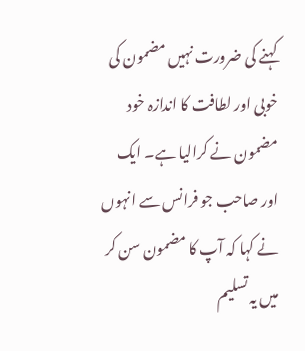کہنے کی ضرورت نہیں مضمون کی خوبی اور لطافت کا اندازہ خود مضمون نے کرالیا ہے۔ ایک اور صاحب جو فرانس سے انہوں نے کہا کہ آپ کا مضمون سن کر میں یہ تسلیم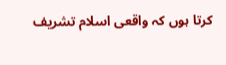کرتا ہوں کہ واقعی اسلام تشریف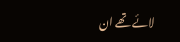لائے تھے ان